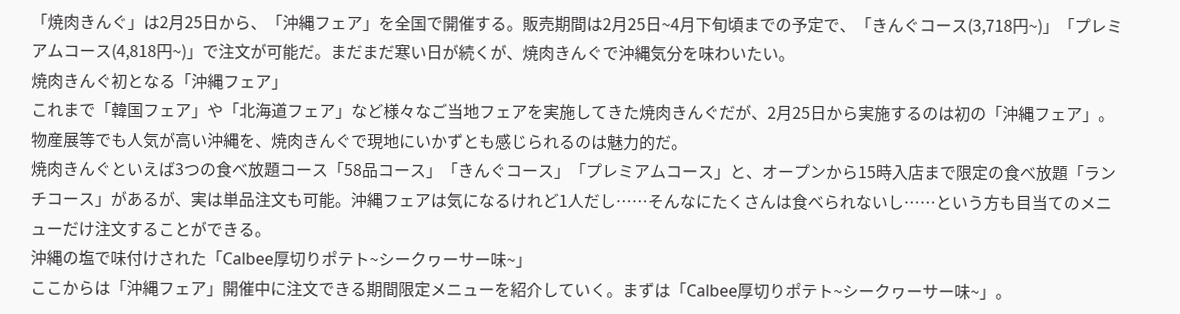「焼肉きんぐ」は2月25日から、「沖縄フェア」を全国で開催する。販売期間は2月25日~4月下旬頃までの予定で、「きんぐコース(3,718円~)」「プレミアムコース(4,818円~)」で注文が可能だ。まだまだ寒い日が続くが、焼肉きんぐで沖縄気分を味わいたい。
焼肉きんぐ初となる「沖縄フェア」
これまで「韓国フェア」や「北海道フェア」など様々なご当地フェアを実施してきた焼肉きんぐだが、2月25日から実施するのは初の「沖縄フェア」。物産展等でも人気が高い沖縄を、焼肉きんぐで現地にいかずとも感じられるのは魅力的だ。
焼肉きんぐといえば3つの食べ放題コース「58品コース」「きんぐコース」「プレミアムコース」と、オープンから15時入店まで限定の食べ放題「ランチコース」があるが、実は単品注文も可能。沖縄フェアは気になるけれど1人だし……そんなにたくさんは食べられないし……という方も目当てのメニューだけ注文することができる。
沖縄の塩で味付けされた「Calbee厚切りポテト~シークヮーサー味~」
ここからは「沖縄フェア」開催中に注文できる期間限定メニューを紹介していく。まずは「Calbee厚切りポテト~シークヮーサー味~」。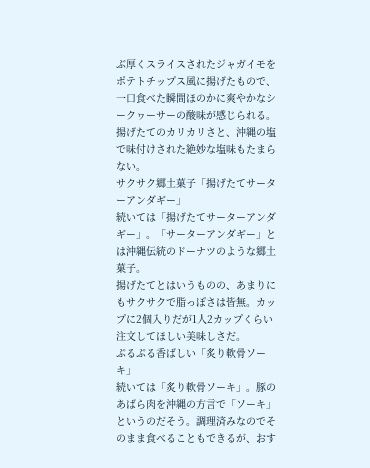ぶ厚くスライスされたジャガイモをポテトチップス風に揚げたもので、一口食べた瞬間ほのかに爽やかなシークヮーサーの酸味が感じられる。揚げたてのカリカリさと、沖縄の塩で味付けされた絶妙な塩味もたまらない。
サクサク郷土菓子「揚げたてサーターアンダギー」
続いては「揚げたてサーターアンダギー」。「サーターアンダギー」とは沖縄伝統のドーナツのような郷土菓子。
揚げたてとはいうものの、あまりにもサクサクで脂っぽさは皆無。カップに2個入りだが1人2カップくらい注文してほしい美味しさだ。
ぷるぷる香ばしい「炙り軟骨ソーキ」
続いては「炙り軟骨ソーキ」。豚のあばら肉を沖縄の方言で「ソーキ」というのだそう。調理済みなのでそのまま食べることもできるが、おす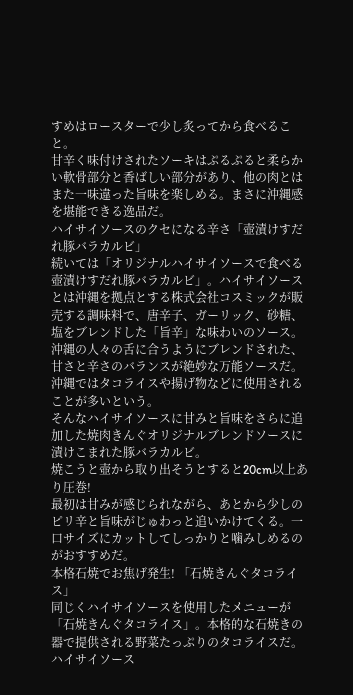すめはロースターで少し炙ってから食べること。
甘辛く味付けされたソーキはぷるぷると柔らかい軟骨部分と香ばしい部分があり、他の肉とはまた一味違った旨味を楽しめる。まさに沖縄感を堪能できる逸品だ。
ハイサイソースのクセになる辛さ「壺漬けすだれ豚バラカルビ」
続いては「オリジナルハイサイソースで食べる 壺漬けすだれ豚バラカルビ」。ハイサイソースとは沖縄を拠点とする株式会社コスミックが販売する調味料で、唐辛子、ガーリック、砂糖、塩をブレンドした「旨辛」な味わいのソース。沖縄の人々の舌に合うようにブレンドされた、甘さと辛さのバランスが絶妙な万能ソースだ。沖縄ではタコライスや揚げ物などに使用されることが多いという。
そんなハイサイソースに甘みと旨味をさらに追加した焼肉きんぐオリジナルブレンドソースに漬けこまれた豚バラカルビ。
焼こうと壺から取り出そうとすると20cm以上あり圧巻!
最初は甘みが感じられながら、あとから少しのピリ辛と旨味がじゅわっと追いかけてくる。一口サイズにカットしてしっかりと噛みしめるのがおすすめだ。
本格石焼でお焦げ発生! 「石焼きんぐタコライス」
同じくハイサイソースを使用したメニューが「石焼きんぐタコライス」。本格的な石焼きの器で提供される野菜たっぷりのタコライスだ。
ハイサイソース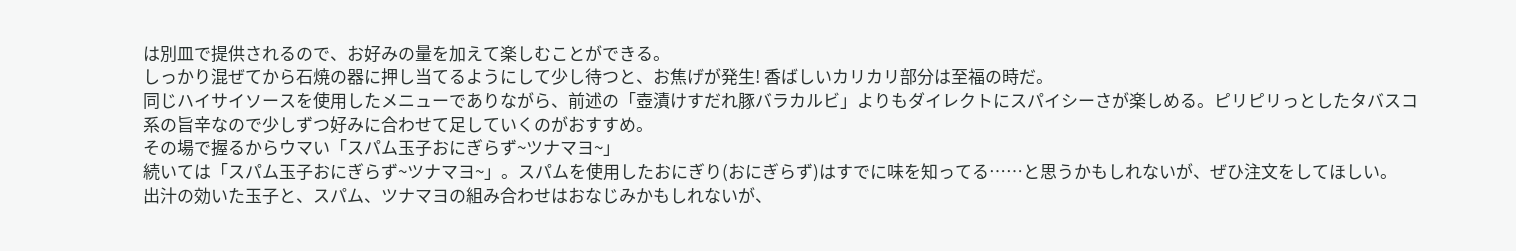は別皿で提供されるので、お好みの量を加えて楽しむことができる。
しっかり混ぜてから石焼の器に押し当てるようにして少し待つと、お焦げが発生! 香ばしいカリカリ部分は至福の時だ。
同じハイサイソースを使用したメニューでありながら、前述の「壺漬けすだれ豚バラカルビ」よりもダイレクトにスパイシーさが楽しめる。ピリピリっとしたタバスコ系の旨辛なので少しずつ好みに合わせて足していくのがおすすめ。
その場で握るからウマい「スパム玉子おにぎらず~ツナマヨ~」
続いては「スパム玉子おにぎらず~ツナマヨ~」。スパムを使用したおにぎり(おにぎらず)はすでに味を知ってる……と思うかもしれないが、ぜひ注文をしてほしい。
出汁の効いた玉子と、スパム、ツナマヨの組み合わせはおなじみかもしれないが、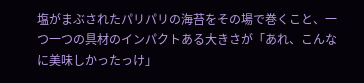塩がまぶされたパリパリの海苔をその場で巻くこと、一つ一つの具材のインパクトある大きさが「あれ、こんなに美味しかったっけ」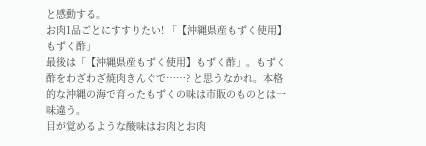と感動する。
お肉1品ごとにすすりたい! 「【沖縄県産もずく使用】もずく酢」
最後は「【沖縄県産もずく使用】もずく酢」。もずく酢をわざわざ焼肉きんぐで……? と思うなかれ。本格的な沖縄の海で育ったもずくの味は市販のものとは一味違う。
目が覚めるような酸味はお肉とお肉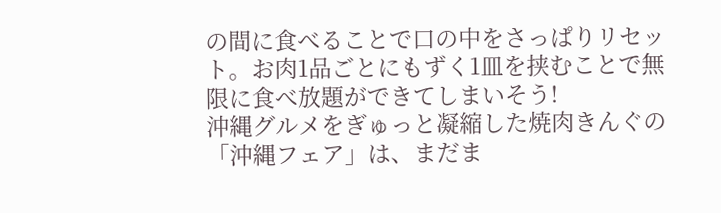の間に食べることで口の中をさっぱりリセット。お肉1品ごとにもずく1皿を挟むことで無限に食べ放題ができてしまいそう!
沖縄グルメをぎゅっと凝縮した焼肉きんぐの「沖縄フェア」は、まだま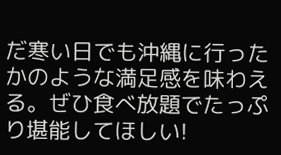だ寒い日でも沖縄に行ったかのような満足感を味わえる。ぜひ食べ放題でたっぷり堪能してほしい!